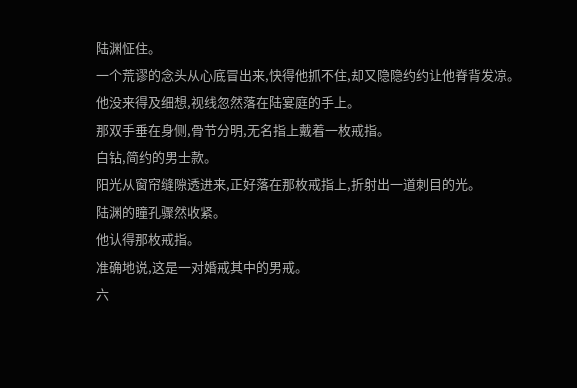陆渊怔住。
一个荒谬的念头从心底冒出来,快得他抓不住,却又隐隐约约让他脊背发凉。
他没来得及细想,视线忽然落在陆宴庭的手上。
那双手垂在身侧,骨节分明,无名指上戴着一枚戒指。
白钻,简约的男士款。
阳光从窗帘缝隙透进来,正好落在那枚戒指上,折射出一道刺目的光。
陆渊的瞳孔骤然收紧。
他认得那枚戒指。
准确地说,这是一对婚戒其中的男戒。
六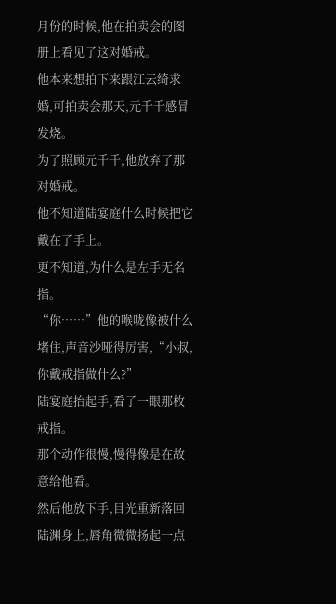月份的时候,他在拍卖会的图册上看见了这对婚戒。
他本来想拍下来跟江云绮求婚,可拍卖会那天,元千千感冒发烧。
为了照顾元千千,他放弃了那对婚戒。
他不知道陆宴庭什么时候把它戴在了手上。
更不知道,为什么是左手无名指。
“你……”他的喉咙像被什么堵住,声音沙哑得厉害,“小叔,你戴戒指做什么?”
陆宴庭抬起手,看了一眼那枚戒指。
那个动作很慢,慢得像是在故意给他看。
然后他放下手,目光重新落回陆渊身上,唇角微微扬起一点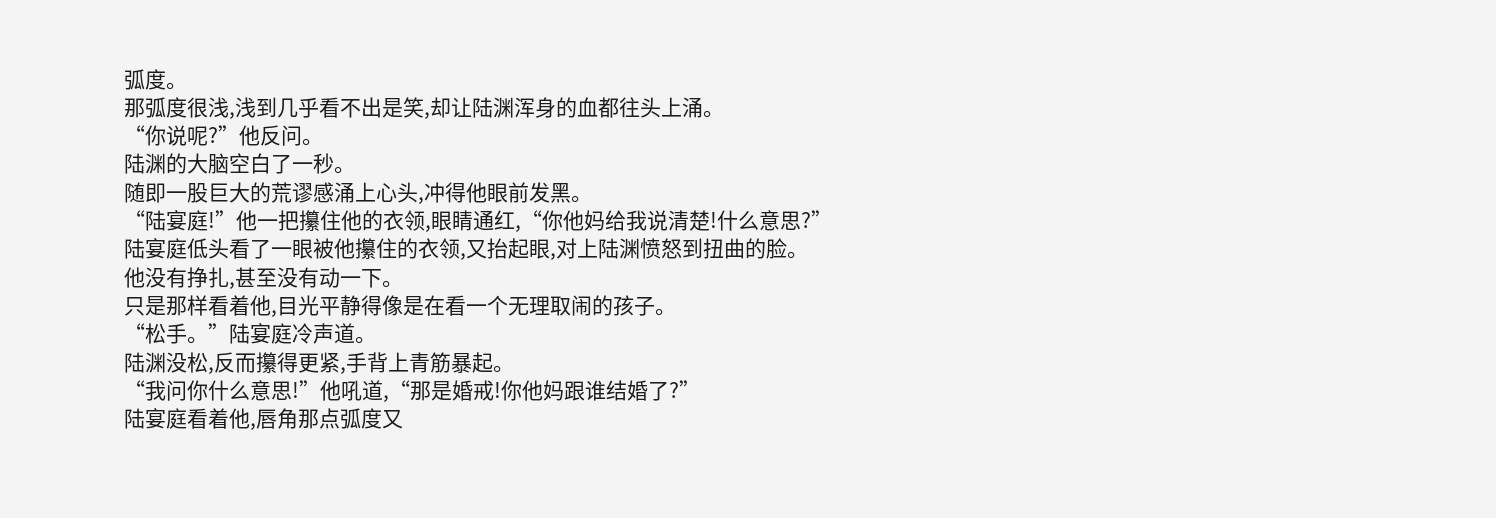弧度。
那弧度很浅,浅到几乎看不出是笑,却让陆渊浑身的血都往头上涌。
“你说呢?”他反问。
陆渊的大脑空白了一秒。
随即一股巨大的荒谬感涌上心头,冲得他眼前发黑。
“陆宴庭!”他一把攥住他的衣领,眼睛通红,“你他妈给我说清楚!什么意思?”
陆宴庭低头看了一眼被他攥住的衣领,又抬起眼,对上陆渊愤怒到扭曲的脸。
他没有挣扎,甚至没有动一下。
只是那样看着他,目光平静得像是在看一个无理取闹的孩子。
“松手。”陆宴庭冷声道。
陆渊没松,反而攥得更紧,手背上青筋暴起。
“我问你什么意思!”他吼道,“那是婚戒!你他妈跟谁结婚了?”
陆宴庭看着他,唇角那点弧度又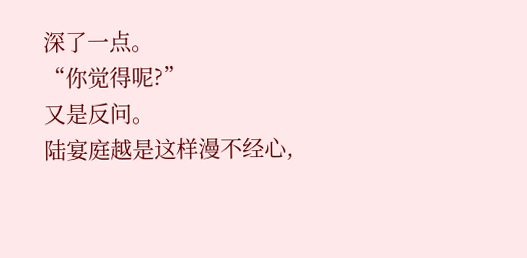深了一点。
“你觉得呢?”
又是反问。
陆宴庭越是这样漫不经心,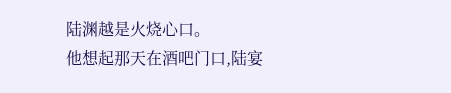陆渊越是火烧心口。
他想起那天在酒吧门口,陆宴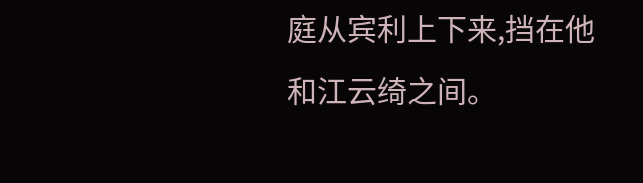庭从宾利上下来,挡在他和江云绮之间。